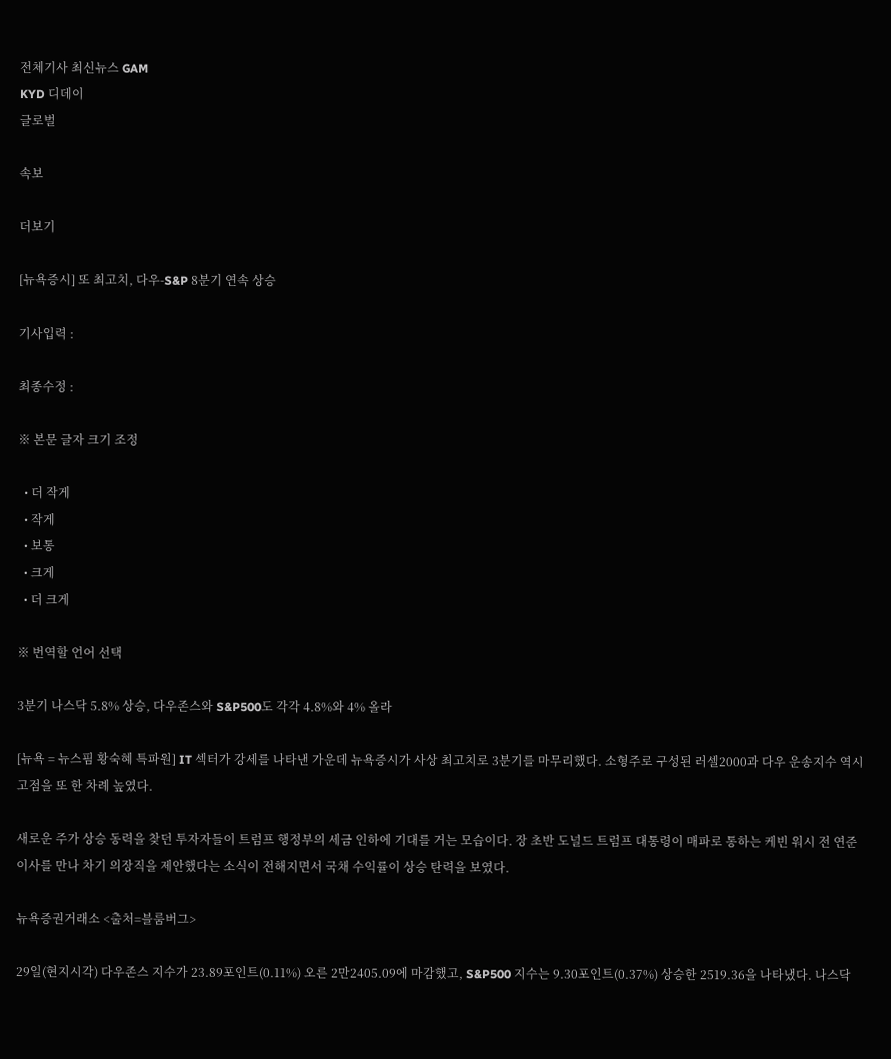전체기사 최신뉴스 GAM
KYD 디데이
글로벌

속보

더보기

[뉴욕증시] 또 최고치, 다우-S&P 8분기 연속 상승

기사입력 :

최종수정 :

※ 본문 글자 크기 조정

  • 더 작게
  • 작게
  • 보통
  • 크게
  • 더 크게

※ 번역할 언어 선택

3분기 나스닥 5.8% 상승, 다우존스와 S&P500도 각각 4.8%와 4% 올라

[뉴욕 = 뉴스핌 황숙혜 특파원] IT 섹터가 강세를 나타낸 가운데 뉴욕증시가 사상 최고치로 3분기를 마무리했다. 소형주로 구성된 러셀2000과 다우 운송지수 역시 고점을 또 한 차례 높였다.

새로운 주가 상승 동력을 찾던 투자자들이 트럼프 행정부의 세금 인하에 기대를 거는 모습이다. 장 초반 도널드 트럼프 대통령이 매파로 통하는 케빈 워시 전 연준 이사를 만나 차기 의장직을 제안했다는 소식이 전해지면서 국채 수익률이 상승 탄력을 보였다.

뉴욕증권거래소 <출처=블룸버그>

29일(현지시각) 다우존스 지수가 23.89포인트(0.11%) 오른 2만2405.09에 마감했고, S&P500 지수는 9.30포인트(0.37%) 상승한 2519.36을 나타냈다. 나스닥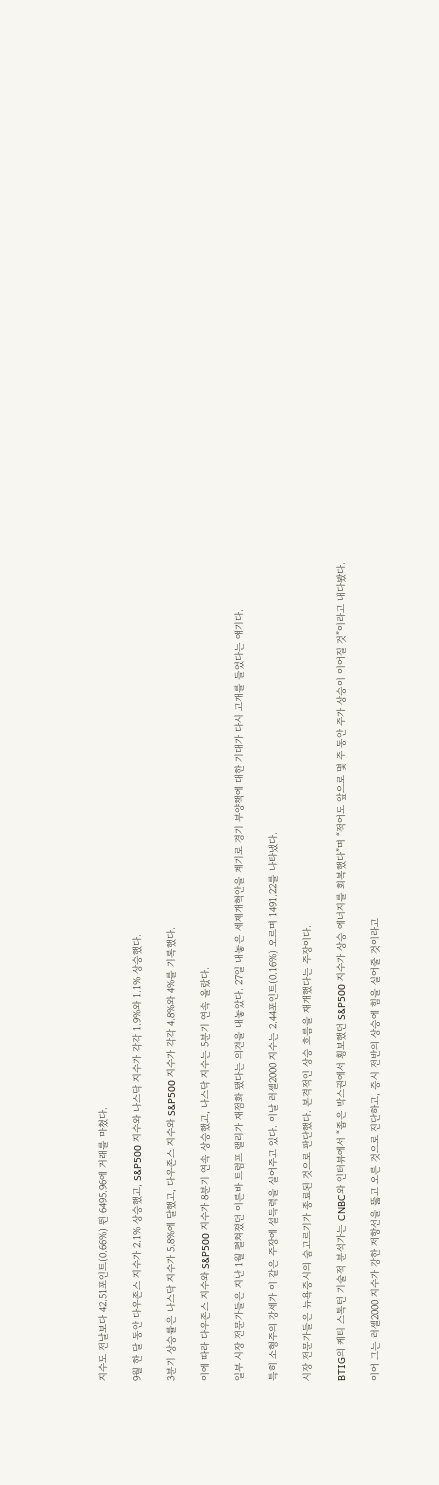지수도 전날보다 42.51포인트(0.66%) 뛴 6495.96에 거래를 마쳤다.

9월 한 달 동안 다우존스 지수가 2.1% 상승했고, S&P500 지수와 나스닥 지수가 각각 1.9%와 1.1% 상승했다.

3분기 상승률은 나스닥 지수가 5.8%에 달했고, 다우존스 지수와 S&P500 지수가 각각 4.8%와 4%를 기록했다.

이에 따라 다우존스 지수와 S&P500 지수가 8분기 연속 상승했고, 나스닥 지수는 5분기 연속 올랐다.

일부 시장 전문가들은 지난 1월 펼쳐졌던 이른바 트럼프 랠리가 재점화 됐다는 의견을 내놓았다. 27일 내놓은 세제개혁안을 계기로 경기 부양책에 대한 기대가 다시 고개를 들었다는 얘기다.

특히 소형주의 강세가 이 같은 주장에 설득력을 실어주고 있다. 이날 러셀2000 지수는 2.44포인트(0.16%) 오르며 1491.22를 나타냈다.

시장 전문가들은 뉴욕증시의 숨고르기가 종료된 것으로 판단했다. 본격적인 상승 흐름을 재개했다는 주장이다.

BTIG의 케티 스톡턴 기술적 분석가는 CNBC와 인터뷰에서 “좁은 박스권에서 횡보했던 S&P500 지수가 상승 에너지를 회복했다”며 “적어도 앞으로 몇 주 동안 주가 상승이 이어질 것”이라고 내다봤다.

이어 그는 러셀2000 지수가 강한 저항선을 뚫고 오른 것으로 진단하고, 증시 전반의 상승에 힘을 실어줄 것이라고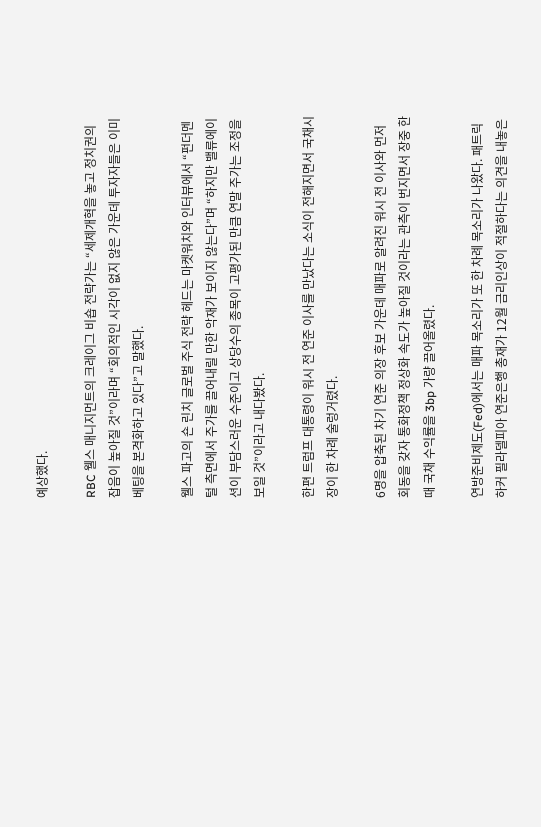예상했다.

RBC 웰스 매니지먼트의 크레이그 비숍 전략가는 “세제개혁을 놓고 정치권의 잡음이 높아질 것”이라며 “회의적인 시각이 없지 않은 가운데 투자자들은 이미 베팅을 본격화하고 있다”고 말했다.

웰스 파고의 숀 린치 글로벌 주식 전략 헤드는 마켓워치와 인터뷰에서 “펀더멘털 측면에서 주가를 끌어내릴 만한 악재가 보이지 않는다”며 “하지만 밸류에이션이 부담스러운 수준이고 상당수의 종목이 고평가된 만큼 연말 주가는 조정을 보일 것”이라고 내다봤다.

한편 트럼프 대통령이 워시 전 연준 이사를 만났다는 소식이 전해지면서 국채시장이 한 차례 술렁거렸다.

6명을 압축된 차기 연준 의장 후보 가운데 매파로 알려진 워시 전 이사와 먼저 회동을 갖자 통화정책 정상화 속도가 높아질 것이라는 관측이 번지면서 장중 한 때 국채 수익률을 3bp 가량 끌어올렸다.

연방준비제도(Fed)에서는 매파 목소리가 또 한 차례 목소리가 나왔다. 패트릭 하커 필라델피아 연준은행 총재가 12월 금리인상이 적절하다는 의견을 내놓은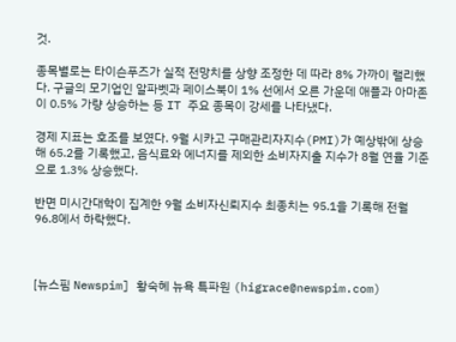것.

종목별로는 타이슨푸즈가 실적 전망치를 상향 조정한 데 따라 8% 가까이 랠리했다. 구글의 모기업인 알파벳과 페이스북이 1% 선에서 오른 가운데 애플과 아마존이 0.5% 가량 상승하는 등 IT 주요 종목이 강세를 나타냈다.

경제 지표는 호조를 보였다. 9월 시카고 구매관리자지수(PMI)가 예상밖에 상승해 65.2를 기록했고, 음식료와 에너지를 제외한 소비자지출 지수가 8월 연율 기준으로 1.3% 상승했다.

반면 미시간대학이 집계한 9월 소비자신뢰지수 최종치는 95.1을 기록해 전월 96.8에서 하락했다.



[뉴스핌 Newspim] 황숙혜 뉴욕 특파원 (higrace@newspim.com)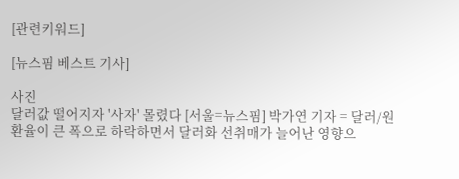[관련키워드]

[뉴스핌 베스트 기사]

사진
달러값 떨어지자 '사자' 몰렸다 [서울=뉴스핌] 박가연 기자 = 달러/원 환율이 큰 폭으로 하락하면서 달러화 선취매가 늘어난 영향으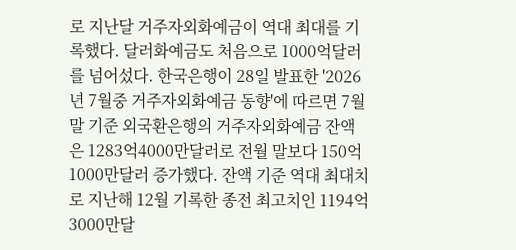로 지난달 거주자외화예금이 역대 최대를 기록했다. 달러화예금도 처음으로 1000억달러를 넘어섰다. 한국은행이 28일 발표한 '2026년 7월중 거주자외화예금 동향'에 따르면 7월 말 기준 외국환은행의 거주자외화예금 잔액은 1283억4000만달러로 전월 말보다 150억1000만달러 증가했다. 잔액 기준 역대 최대치로 지난해 12월 기록한 종전 최고치인 1194억3000만달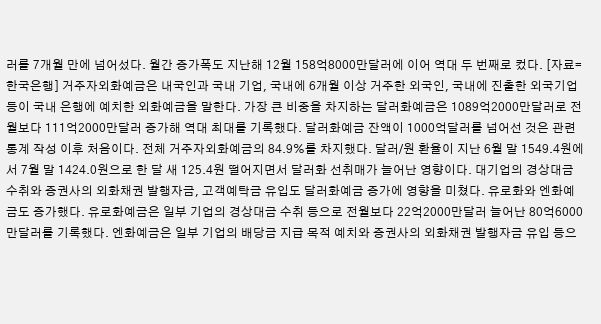러를 7개월 만에 넘어섰다. 월간 증가폭도 지난해 12월 158억8000만달러에 이어 역대 두 번째로 컸다. [자료=한국은행] 거주자외화예금은 내국인과 국내 기업, 국내에 6개월 이상 거주한 외국인, 국내에 진출한 외국기업 등이 국내 은행에 예치한 외화예금을 말한다. 가장 큰 비중을 차지하는 달러화예금은 1089억2000만달러로 전월보다 111억2000만달러 증가해 역대 최대를 기록했다. 달러화예금 잔액이 1000억달러를 넘어선 것은 관련 통계 작성 이후 처음이다. 전체 거주자외화예금의 84.9%를 차지했다. 달러/원 환율이 지난 6월 말 1549.4원에서 7월 말 1424.0원으로 한 달 새 125.4원 떨어지면서 달러화 선취매가 늘어난 영향이다. 대기업의 경상대금 수취와 증권사의 외화채권 발행자금, 고객예탁금 유입도 달러화예금 증가에 영향을 미쳤다. 유로화와 엔화예금도 증가했다. 유로화예금은 일부 기업의 경상대금 수취 등으로 전월보다 22억2000만달러 늘어난 80억6000만달러를 기록했다. 엔화예금은 일부 기업의 배당금 지급 목적 예치와 증권사의 외화채권 발행자금 유입 등으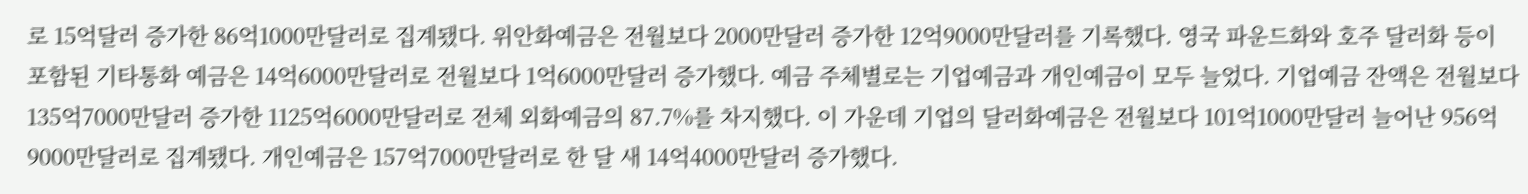로 15억달러 증가한 86억1000만달러로 집계됐다. 위안화예금은 전월보다 2000만달러 증가한 12억9000만달러를 기록했다. 영국 파운드화와 호주 달러화 등이 포함된 기타통화 예금은 14억6000만달러로 전월보다 1억6000만달러 증가했다. 예금 주체별로는 기업예금과 개인예금이 모두 늘었다. 기업예금 잔액은 전월보다 135억7000만달러 증가한 1125억6000만달러로 전체 외화예금의 87.7%를 차지했다. 이 가운데 기업의 달러화예금은 전월보다 101억1000만달러 늘어난 956억9000만달러로 집계됐다. 개인예금은 157억7000만달러로 한 달 새 14억4000만달러 증가했다.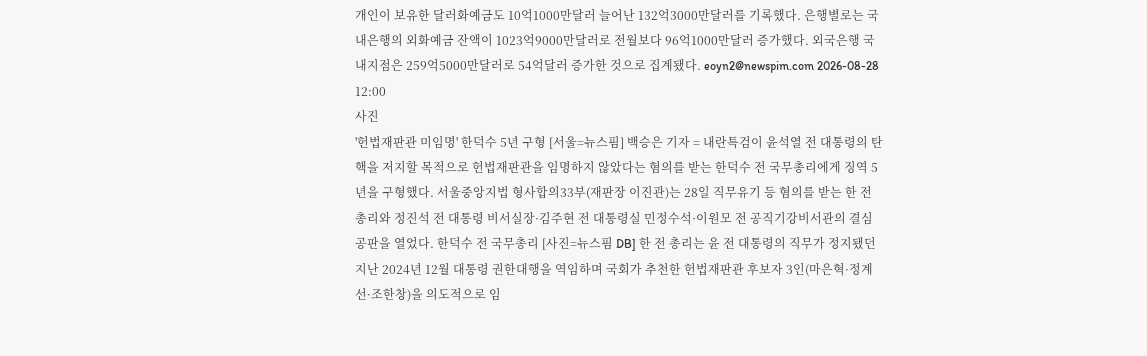개인이 보유한 달러화예금도 10억1000만달러 늘어난 132억3000만달러를 기록했다. 은행별로는 국내은행의 외화예금 잔액이 1023억9000만달러로 전월보다 96억1000만달러 증가했다. 외국은행 국내지점은 259억5000만달러로 54억달러 증가한 것으로 집계됐다. eoyn2@newspim.com 2026-08-28 12:00
사진
'헌법재판관 미임명' 한덕수 5년 구형 [서울=뉴스핌] 백승은 기자 = 내란특검이 윤석열 전 대통령의 탄핵을 저지할 목적으로 헌법재판관을 임명하지 않았다는 혐의를 받는 한덕수 전 국무총리에게 징역 5년을 구형했다. 서울중앙지법 형사합의33부(재판장 이진관)는 28일 직무유기 등 혐의를 받는 한 전 총리와 정진석 전 대통령 비서실장·김주현 전 대통령실 민정수석·이원모 전 공직기강비서관의 결심 공판을 열었다. 한덕수 전 국무총리 [사진=뉴스핌 DB] 한 전 총리는 윤 전 대통령의 직무가 정지됐던 지난 2024년 12월 대통령 권한대행을 역임하며 국회가 추천한 헌법재판관 후보자 3인(마은혁·정계선·조한창)을 의도적으로 임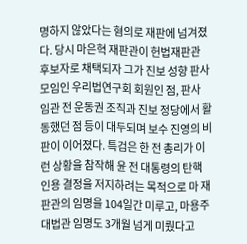명하지 않았다는 혐의로 재판에 넘겨졌다. 당시 마은혁 재판관이 헌법재판관 후보자로 채택되자 그가 진보 성향 판사 모임인 우리법연구회 회원인 점, 판사 임관 전 운동권 조직과 진보 정당에서 활동했던 점 등이 대두되며 보수 진영의 비판이 이어졌다. 특검은 한 전 총리가 이런 상황을 참작해 윤 전 대통령의 탄핵 인용 결정을 저지하려는 목적으로 마 재판관의 임명을 104일간 미루고, 마용주 대법관 임명도 3개월 넘게 미뤘다고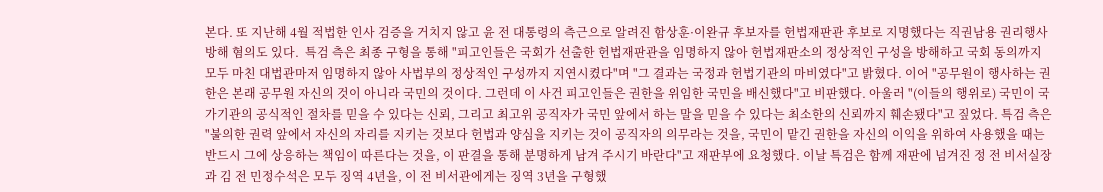본다. 또 지난해 4월 적법한 인사 검증을 거치지 않고 윤 전 대통령의 측근으로 알려진 함상훈·이완규 후보자를 헌법재판관 후보로 지명했다는 직권남용 권리행사 방해 혐의도 있다.  특검 측은 최종 구형을 통해 "피고인들은 국회가 선출한 헌법재판관을 임명하지 않아 헌법재판소의 정상적인 구성을 방해하고 국회 동의까지 모두 마친 대법관마저 임명하지 않아 사법부의 정상적인 구성까지 지연시켰다"며 "그 결과는 국정과 헌법기관의 마비였다"고 밝혔다. 이어 "공무원이 행사하는 권한은 본래 공무원 자신의 것이 아니라 국민의 것이다. 그런데 이 사건 피고인들은 권한을 위임한 국민을 배신했다"고 비판했다. 아울러 "(이들의 행위로) 국민이 국가기관의 공식적인 절차를 믿을 수 있다는 신뢰, 그리고 최고위 공직자가 국민 앞에서 하는 말을 믿을 수 있다는 최소한의 신뢰까지 훼손됐다"고 짚었다. 특검 측은 "불의한 권력 앞에서 자신의 자리를 지키는 것보다 헌법과 양심을 지키는 것이 공직자의 의무라는 것을, 국민이 맡긴 권한을 자신의 이익을 위하여 사용했을 때는 반드시 그에 상응하는 책임이 따른다는 것을, 이 판결을 통해 분명하게 남겨 주시기 바란다"고 재판부에 요청했다. 이날 특검은 함께 재판에 넘겨진 정 전 비서실장과 김 전 민정수석은 모두 징역 4년을, 이 전 비서관에게는 징역 3년을 구형했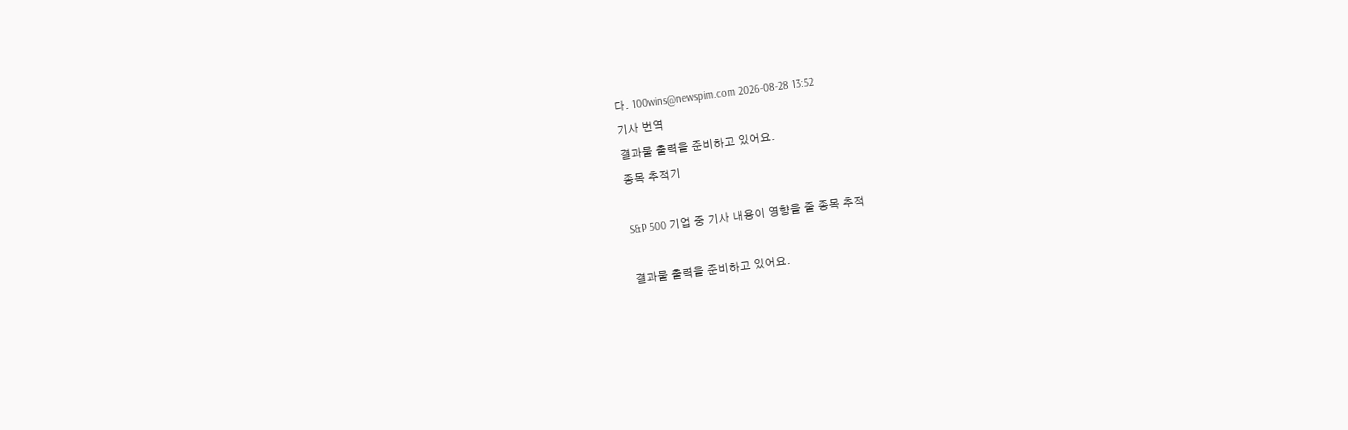다. 100wins@newspim.com 2026-08-28 13:52
기사 번역
결과물 출력을 준비하고 있어요.
종목 추적기

S&P 500 기업 중 기사 내용이 영향을 줄 종목 추적

결과물 출력을 준비하고 있어요.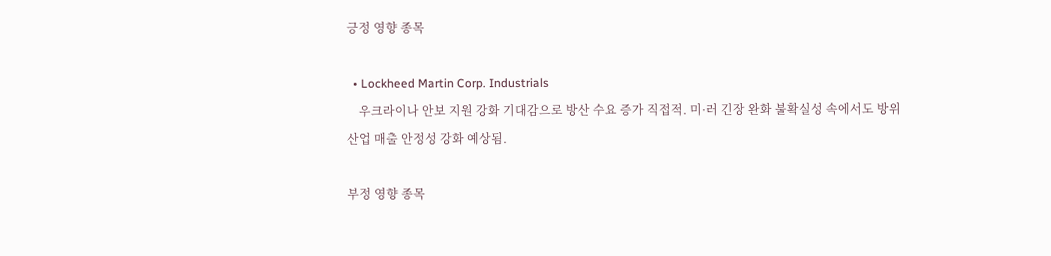긍정 영향 종목

  • Lockheed Martin Corp. Industrials
    우크라이나 안보 지원 강화 기대감으로 방산 수요 증가 직접적. 미·러 긴장 완화 불확실성 속에서도 방위산업 매출 안정성 강화 예상됨.

부정 영향 종목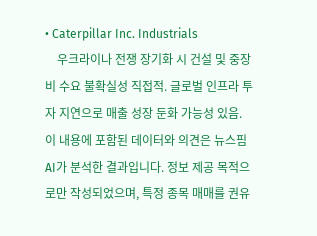• Caterpillar Inc. Industrials
    우크라이나 전쟁 장기화 시 건설 및 중장비 수요 불확실성 직접적. 글로벌 인프라 투자 지연으로 매출 성장 둔화 가능성 있음.
이 내용에 포함된 데이터와 의견은 뉴스핌 AI가 분석한 결과입니다. 정보 제공 목적으로만 작성되었으며, 특정 종목 매매를 권유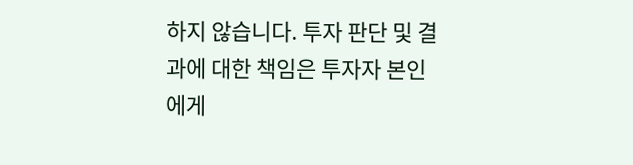하지 않습니다. 투자 판단 및 결과에 대한 책임은 투자자 본인에게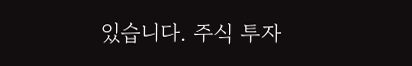있습니다. 주식 투자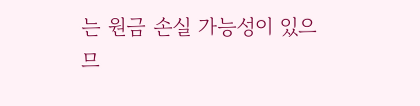는 원금 손실 가능성이 있으므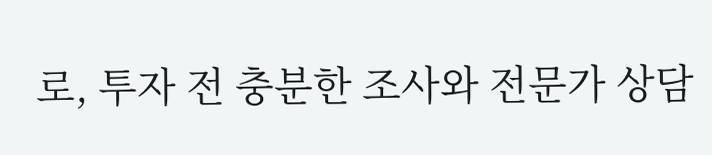로, 투자 전 충분한 조사와 전문가 상담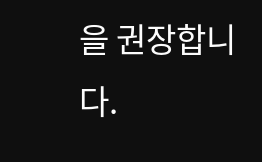을 권장합니다.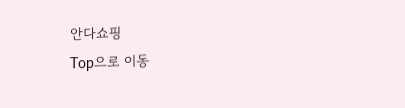안다쇼핑
Top으로 이동